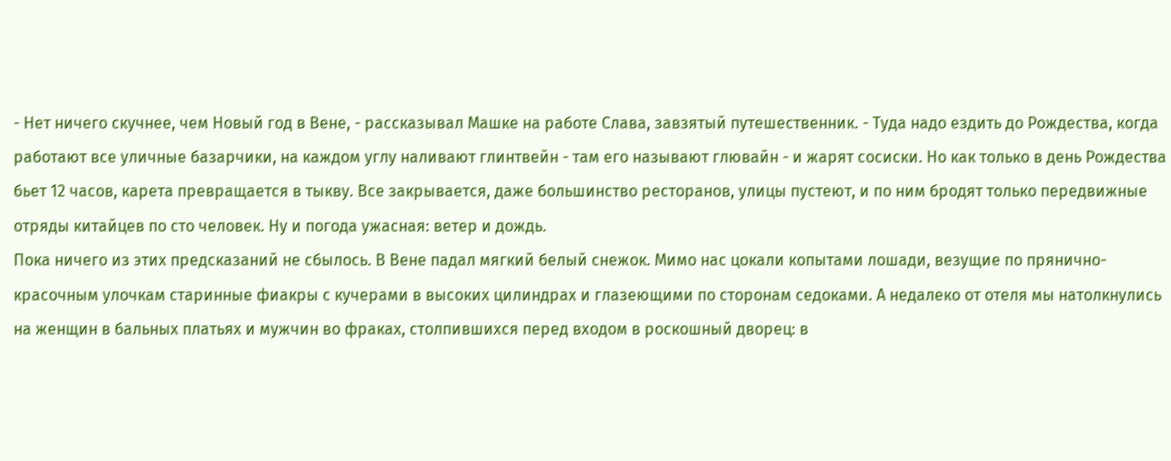- Нет ничего скучнее, чем Новый год в Вене, - рассказывал Машке на работе Слава, завзятый путешественник. - Туда надо ездить до Рождества, когда работают все уличные базарчики, на каждом углу наливают глинтвейн - там его называют глювайн - и жарят сосиски. Но как только в день Рождества бьет 12 часов, карета превращается в тыкву. Все закрывается, даже большинство ресторанов, улицы пустеют, и по ним бродят только передвижные отряды китайцев по сто человек. Ну и погода ужасная: ветер и дождь.
Пока ничего из этих предсказаний не сбылось. В Вене падал мягкий белый снежок. Мимо нас цокали копытами лошади, везущие по прянично-красочным улочкам старинные фиакры с кучерами в высоких цилиндрах и глазеющими по сторонам седоками. А недалеко от отеля мы натолкнулись на женщин в бальных платьях и мужчин во фраках, столпившихся перед входом в роскошный дворец: в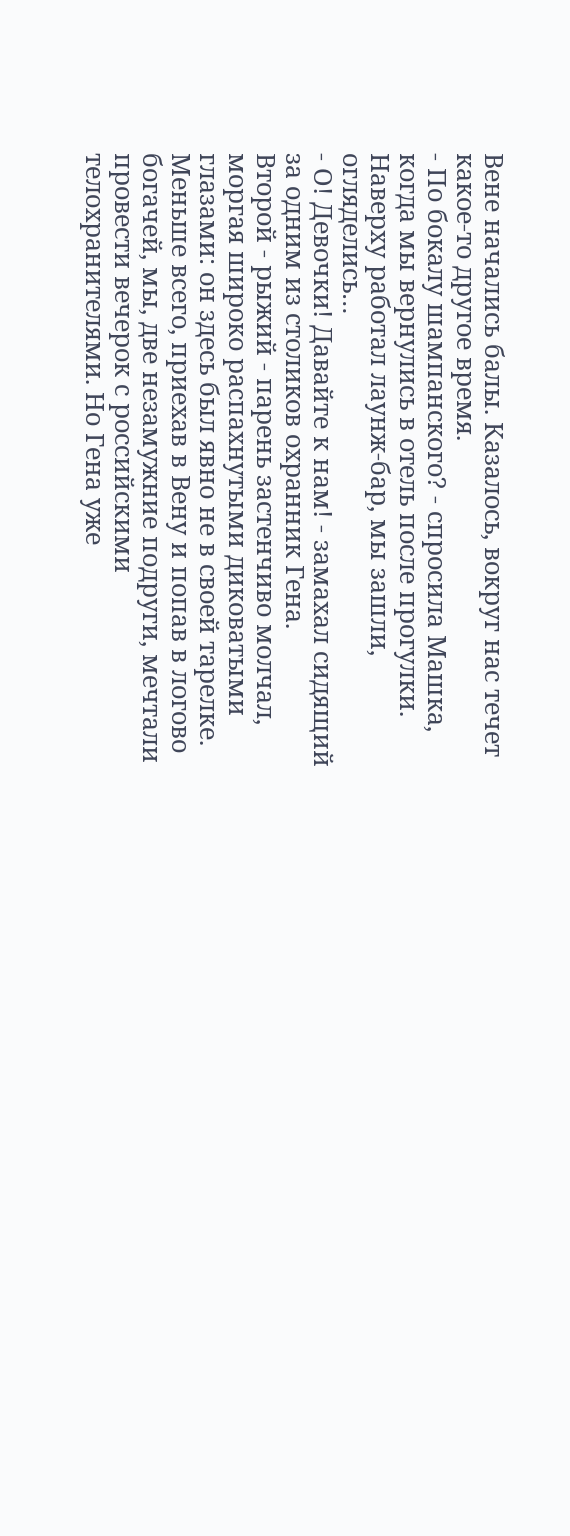Вене начались балы. Казалось, вокруг нас течет какое-то другое время.
- По бокалу шампанского? - спросила Машка, когда мы вернулись в отель после прогулки.
Наверху работал лаунж-бар, мы зашли, огляделись…
- О! Девочки! Давайте к нам! - замахал сидящий за одним из столиков охранник Гена.
Второй - рыжий - парень застенчиво молчал, моргая широко распахнутыми диковатыми глазами: он здесь был явно не в своей тарелке.
Меньше всего, приехав в Вену и попав в логово богачей, мы, две незамужние подруги, мечтали провести вечерок с российскими телохранителями. Но Гена уже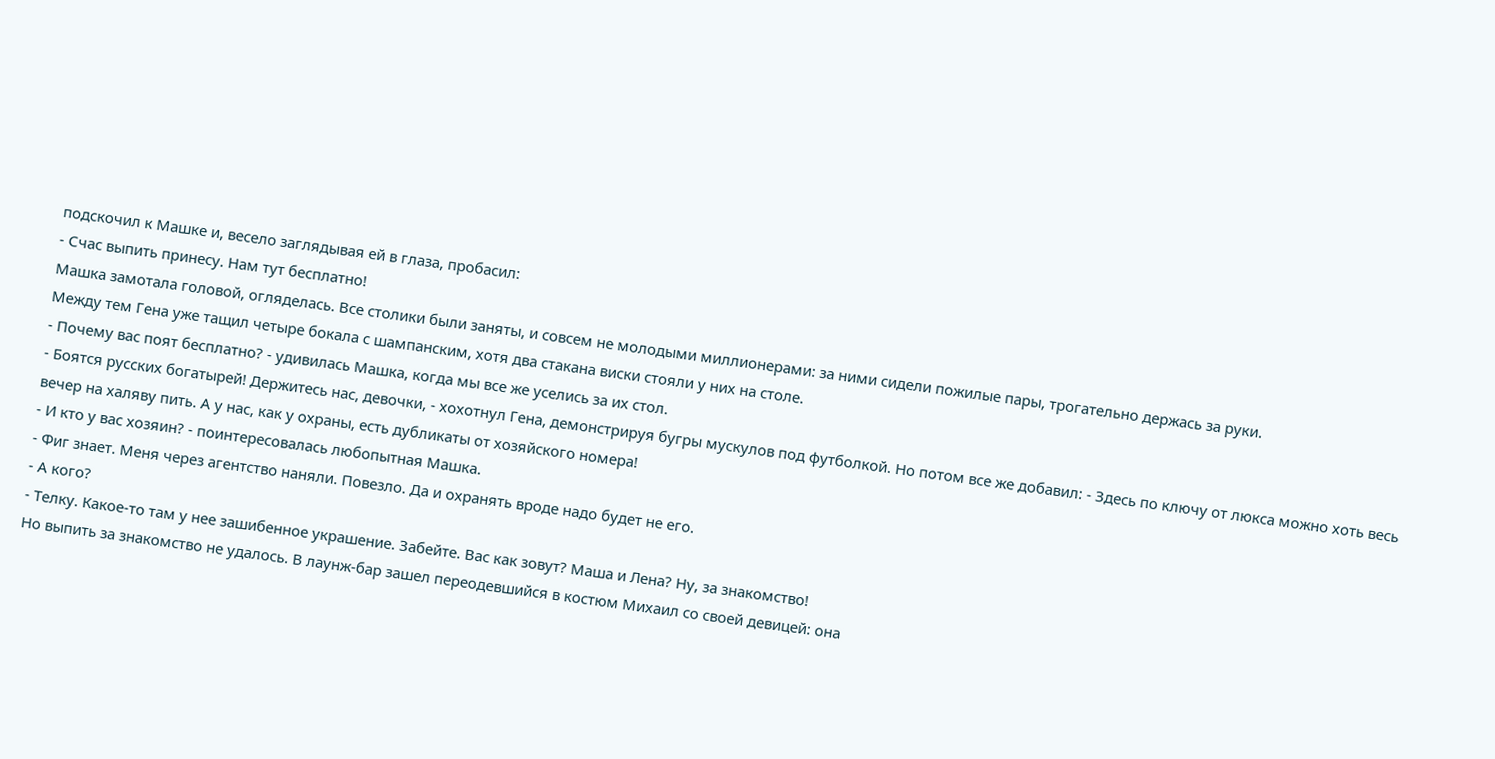подскочил к Машке и, весело заглядывая ей в глаза, пробасил:
- Счас выпить принесу. Нам тут бесплатно!
Машка замотала головой, огляделась. Все столики были заняты, и совсем не молодыми миллионерами: за ними сидели пожилые пары, трогательно держась за руки.
Между тем Гена уже тащил четыре бокала с шампанским, хотя два стакана виски стояли у них на столе.
- Почему вас поят бесплатно? - удивилась Машка, когда мы все же уселись за их стол.
- Боятся русских богатырей! Держитесь нас, девочки, - хохотнул Гена, демонстрируя бугры мускулов под футболкой. Но потом все же добавил: - Здесь по ключу от люкса можно хоть весь вечер на халяву пить. А у нас, как у охраны, есть дубликаты от хозяйского номера!
- И кто у вас хозяин? - поинтересовалась любопытная Машка.
- Фиг знает. Меня через агентство наняли. Повезло. Да и охранять вроде надо будет не его.
- А кого?
- Телку. Какое-то там у нее зашибенное украшение. Забейте. Вас как зовут? Маша и Лена? Ну, за знакомство!
Но выпить за знакомство не удалось. В лаунж-бар зашел переодевшийся в костюм Михаил со своей девицей: она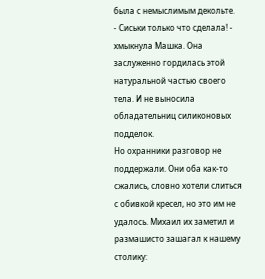была с немыслимым декольте.
- Сиськи только что сделала! - хмыкнула Машка. Она заслуженно гордилась этой натуральной частью своего тела. И не выносила обладательниц силиконовых подделок.
Но охранники разговор не поддержали. Они оба как-то сжались, словно хотели слиться с обивкой кресел, но это им не удалось. Михаил их заметил и размашисто зашагал к нашему столику: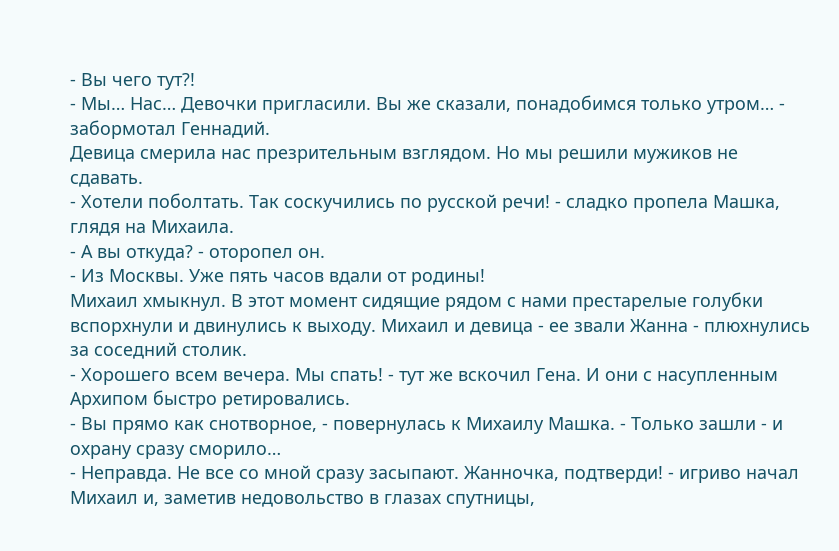- Вы чего тут?!
- Мы… Нас… Девочки пригласили. Вы же сказали, понадобимся только утром… - забормотал Геннадий.
Девица смерила нас презрительным взглядом. Но мы решили мужиков не сдавать.
- Хотели поболтать. Так соскучились по русской речи! - сладко пропела Машка, глядя на Михаила.
- А вы откуда? - оторопел он.
- Из Москвы. Уже пять часов вдали от родины!
Михаил хмыкнул. В этот момент сидящие рядом с нами престарелые голубки вспорхнули и двинулись к выходу. Михаил и девица - ее звали Жанна - плюхнулись за соседний столик.
- Хорошего всем вечера. Мы спать! - тут же вскочил Гена. И они с насупленным Архипом быстро ретировались.
- Вы прямо как снотворное, - повернулась к Михаилу Машка. - Только зашли - и охрану сразу сморило…
- Неправда. Не все со мной сразу засыпают. Жанночка, подтверди! - игриво начал Михаил и, заметив недовольство в глазах спутницы,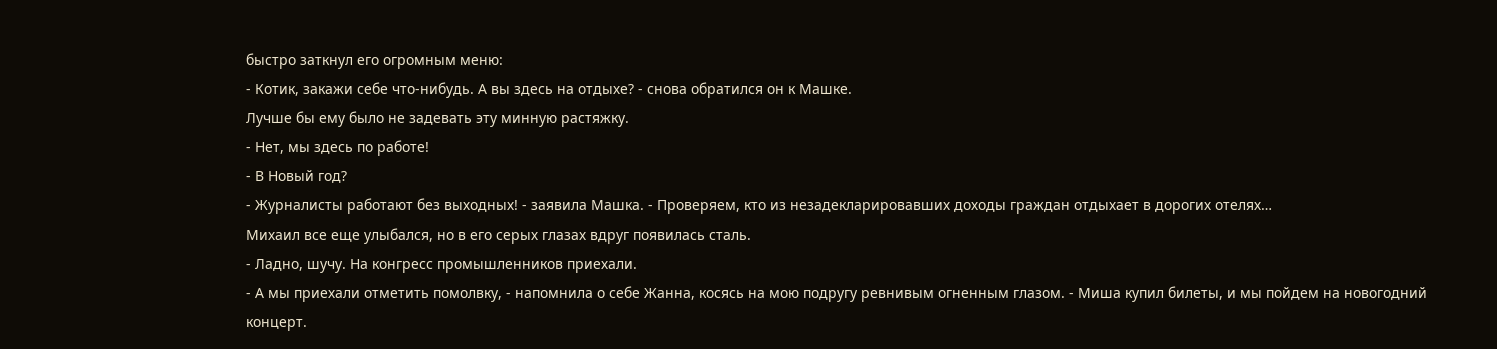быстро заткнул его огромным меню:
- Котик, закажи себе что-нибудь. А вы здесь на отдыхе? - снова обратился он к Машке.
Лучше бы ему было не задевать эту минную растяжку.
- Нет, мы здесь по работе!
- В Новый год?
- Журналисты работают без выходных! - заявила Машка. - Проверяем, кто из незадекларировавших доходы граждан отдыхает в дорогих отелях…
Михаил все еще улыбался, но в его серых глазах вдруг появилась сталь.
- Ладно, шучу. На конгресс промышленников приехали.
- А мы приехали отметить помолвку, - напомнила о себе Жанна, косясь на мою подругу ревнивым огненным глазом. - Миша купил билеты, и мы пойдем на новогодний концерт.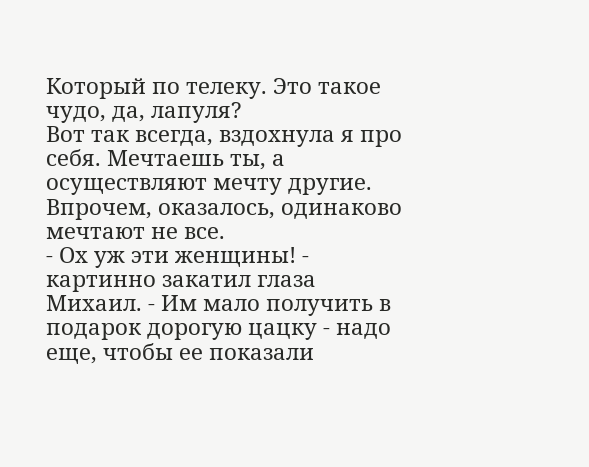Который по телеку. Это такое чудо, да, лапуля?
Вот так всегда, вздохнула я про себя. Мечтаешь ты, а осуществляют мечту другие. Впрочем, оказалось, одинаково мечтают не все.
- Ох уж эти женщины! - картинно закатил глаза Михаил. - Им мало получить в подарок дорогую цацку - надо еще, чтобы ее показали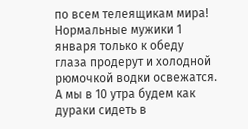по всем телеящикам мира!
Нормальные мужики 1 января только к обеду глаза продерут и холодной рюмочкой водки освежатся. А мы в 10 утра будем как дураки сидеть в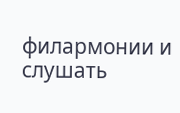филармонии и слушать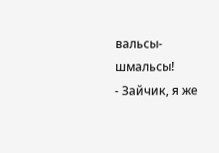вальсы-шмальсы!
- Зайчик, я же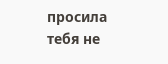просила тебя не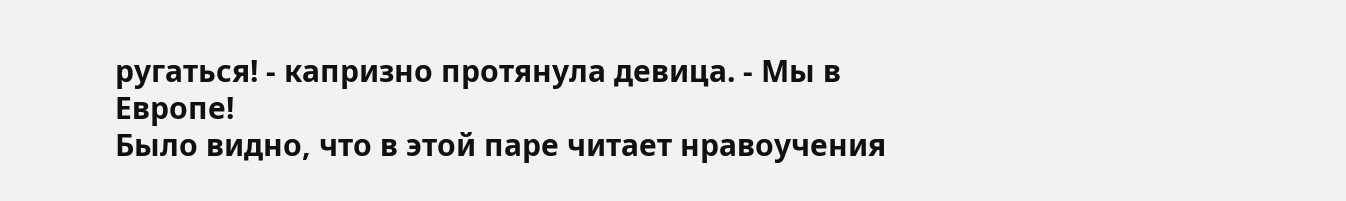ругаться! - капризно протянула девица. - Мы в Европе!
Было видно, что в этой паре читает нравоучения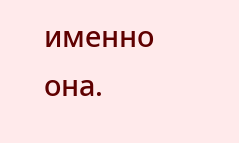именно она.